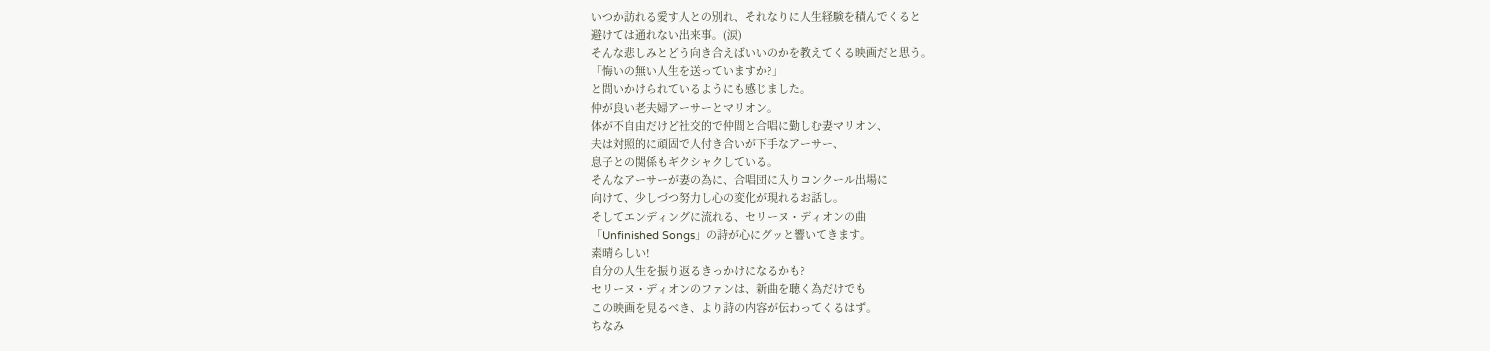いつか訪れる愛す人との別れ、それなりに人生経験を積んでくると
避けては通れない出来事。(涙)
そんな悲しみとどう向き合えばいいのかを教えてくる映画だと思う。
「悔いの無い人生を送っていますか?」
と問いかけられているようにも感じました。
仲が良い老夫婦アーサーとマリオン。
体が不自由だけど社交的で仲間と合唱に勤しむ妻マリオン、
夫は対照的に頑固で人付き合いが下手なアーサー、
息子との関係もギクシャクしている。
そんなアーサーが妻の為に、合唱団に入りコンクール出場に
向けて、少しづつ努力し心の変化が現れるお話し。
そしてエンディングに流れる、セリーヌ・ディオンの曲
「Unfinished Songs」の詩が心にグッと響いてきます。
素晴らしい!
自分の人生を振り返るきっかけになるかも?
セリーヌ・ディオンのファンは、新曲を聴く為だけでも
この映画を見るべき、より詩の内容が伝わってくるはず。
ちなみ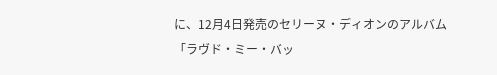に、12月4日発売のセリーヌ・ディオンのアルバム
「ラヴド・ミー・バッ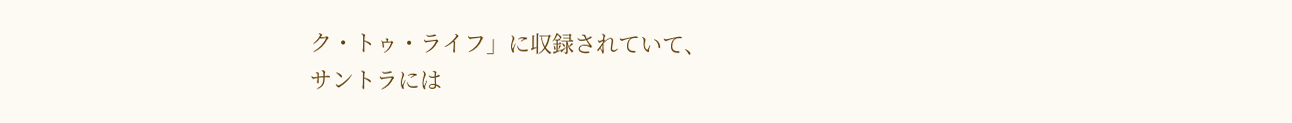ク・トゥ・ライフ」に収録されていて、
サントラには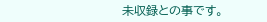未収録との事です。